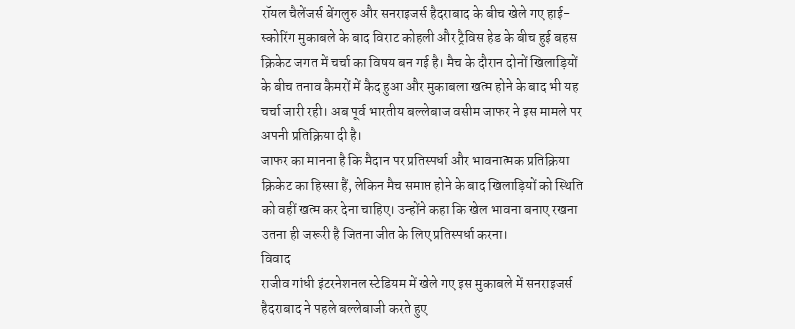रॉयल चैलेंजर्स बेंगलुरु और सनराइजर्स हैदराबाद के बीच खेले गए हाई-स्कोरिंग मुकाबले के बाद विराट कोहली और ट्रैविस हेड के बीच हुई बहस क्रिकेट जगत में चर्चा का विषय बन गई है। मैच के दौरान दोनों खिलाड़ियों के बीच तनाव कैमरों में कैद हुआ और मुकाबला खत्म होने के बाद भी यह चर्चा जारी रही। अब पूर्व भारतीय बल्लेबाज वसीम जाफर ने इस मामले पर अपनी प्रतिक्रिया दी है।
जाफर का मानना है कि मैदान पर प्रतिस्पर्धा और भावनात्मक प्रतिक्रिया क्रिकेट का हिस्सा हैं, लेकिन मैच समाप्त होने के बाद खिलाड़ियों को स्थिति को वहीं खत्म कर देना चाहिए। उन्होंने कहा कि खेल भावना बनाए रखना उतना ही जरूरी है जितना जीत के लिए प्रतिस्पर्धा करना।
विवाद
राजीव गांधी इंटरनेशनल स्टेडियम में खेले गए इस मुकाबले में सनराइजर्स हैदराबाद ने पहले बल्लेबाजी करते हुए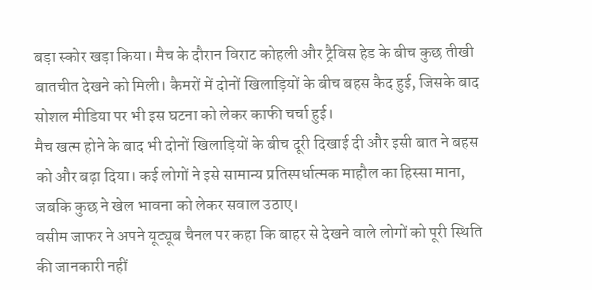बड़ा स्कोर खड़ा किया। मैच के दौरान विराट कोहली और ट्रैविस हेड के बीच कुछ तीखी बातचीत देखने को मिली। कैमरों में दोनों खिलाड़ियों के बीच बहस कैद हुई, जिसके बाद सोशल मीडिया पर भी इस घटना को लेकर काफी चर्चा हुई।
मैच खत्म होने के बाद भी दोनों खिलाड़ियों के बीच दूरी दिखाई दी और इसी बात ने बहस को और बढ़ा दिया। कई लोगों ने इसे सामान्य प्रतिस्पर्धात्मक माहौल का हिस्सा माना, जबकि कुछ ने खेल भावना को लेकर सवाल उठाए।
वसीम जाफर ने अपने यूट्यूब चैनल पर कहा कि बाहर से देखने वाले लोगों को पूरी स्थिति की जानकारी नहीं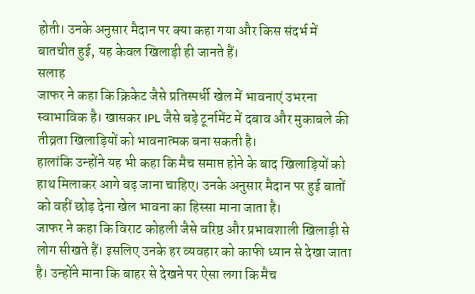होती। उनके अनुसार मैदान पर क्या कहा गया और किस संदर्भ में बातचीत हुई, यह केवल खिलाड़ी ही जानते हैं।
सलाह
जाफर ने कहा कि क्रिकेट जैसे प्रतिस्पर्धी खेल में भावनाएं उभरना स्वाभाविक है। खासकर IPL जैसे बड़े टूर्नामेंट में दबाव और मुकाबले की तीव्रता खिलाड़ियों को भावनात्मक बना सकती है।
हालांकि उन्होंने यह भी कहा कि मैच समाप्त होने के बाद खिलाड़ियों को हाथ मिलाकर आगे बढ़ जाना चाहिए। उनके अनुसार मैदान पर हुई बातों को वहीं छोड़ देना खेल भावना का हिस्सा माना जाता है।
जाफर ने कहा कि विराट कोहली जैसे वरिष्ठ और प्रभावशाली खिलाड़ी से लोग सीखते हैं। इसलिए उनके हर व्यवहार को काफी ध्यान से देखा जाता है। उन्होंने माना कि बाहर से देखने पर ऐसा लगा कि मैच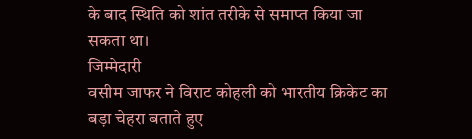के बाद स्थिति को शांत तरीके से समाप्त किया जा सकता था।
जिम्मेदारी
वसीम जाफर ने विराट कोहली को भारतीय क्रिकेट का बड़ा चेहरा बताते हुए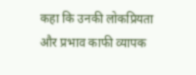कहा कि उनकी लोकप्रियता और प्रभाव काफी व्यापक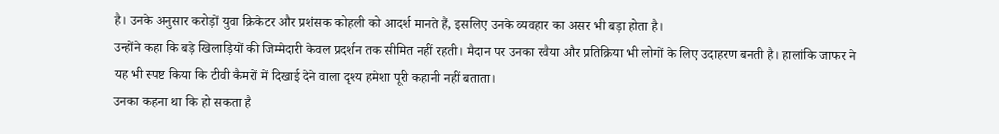है। उनके अनुसार करोड़ों युवा क्रिकेटर और प्रशंसक कोहली को आदर्श मानते हैं, इसलिए उनके व्यवहार का असर भी बड़ा होता है।
उन्होंने कहा कि बड़े खिलाड़ियों की जिम्मेदारी केवल प्रदर्शन तक सीमित नहीं रहती। मैदान पर उनका रवैया और प्रतिक्रिया भी लोगों के लिए उदाहरण बनती है। हालांकि जाफर ने यह भी स्पष्ट किया कि टीवी कैमरों में दिखाई देने वाला दृश्य हमेशा पूरी कहानी नहीं बताता।
उनका कहना था कि हो सकता है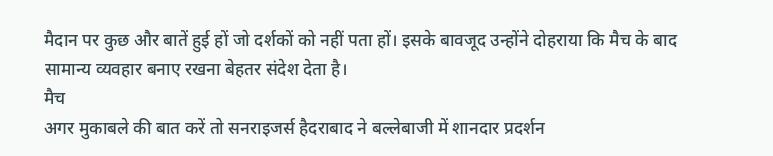मैदान पर कुछ और बातें हुई हों जो दर्शकों को नहीं पता हों। इसके बावजूद उन्होंने दोहराया कि मैच के बाद सामान्य व्यवहार बनाए रखना बेहतर संदेश देता है।
मैच
अगर मुकाबले की बात करें तो सनराइजर्स हैदराबाद ने बल्लेबाजी में शानदार प्रदर्शन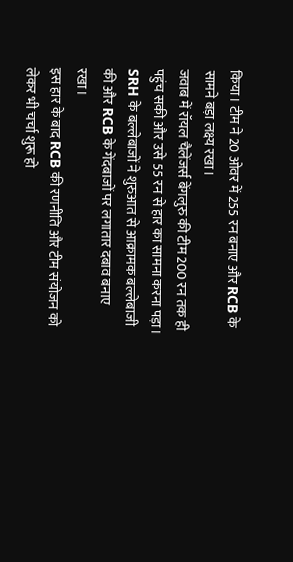किया। टीम ने 20 ओवर में 255 रन बनाए और RCB के सामने बड़ा लक्ष्य रखा।
जवाब में रॉयल चैलेंजर्स बेंगलुरु की टीम 200 रन तक ही पहुंच सकी और उसे 55 रन से हार का सामना करना पड़ा। SRH के बल्लेबाजों ने शुरुआत से आक्रामक बल्लेबाजी की और RCB के गेंदबाजों पर लगातार दबाव बनाए रखा।
इस हार के बाद RCB की रणनीति और टीम संयोजन को लेकर भी चर्चा शुरू हो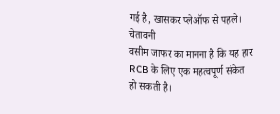गई है, खासकर प्लेऑफ से पहले।
चेतावनी
वसीम जाफर का मानना है कि यह हार RCB के लिए एक महत्वपूर्ण संकेत हो सकती है।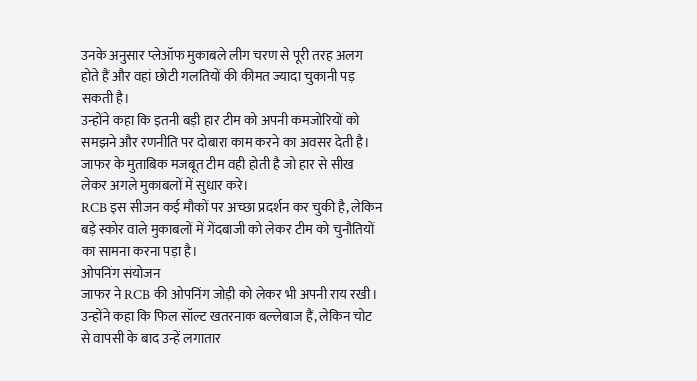उनके अनुसार प्लेऑफ मुकाबले लीग चरण से पूरी तरह अलग होते हैं और वहां छोटी गलतियों की कीमत ज्यादा चुकानी पड़ सकती है।
उन्होंने कहा कि इतनी बड़ी हार टीम को अपनी कमजोरियों को समझने और रणनीति पर दोबारा काम करने का अवसर देती है। जाफर के मुताबिक मजबूत टीम वही होती है जो हार से सीख लेकर अगले मुकाबलों में सुधार करे।
RCB इस सीजन कई मौकों पर अच्छा प्रदर्शन कर चुकी है, लेकिन बड़े स्कोर वाले मुकाबलों में गेंदबाजी को लेकर टीम को चुनौतियों का सामना करना पड़ा है।
ओपनिंग संयोजन
जाफर ने RCB की ओपनिंग जोड़ी को लेकर भी अपनी राय रखी। उन्होंने कहा कि फिल सॉल्ट खतरनाक बल्लेबाज हैं, लेकिन चोट से वापसी के बाद उन्हें लगातार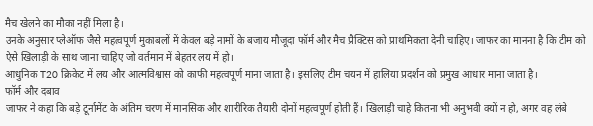मैच खेलने का मौका नहीं मिला है।
उनके अनुसार प्लेऑफ जैसे महत्वपूर्ण मुकाबलों में केवल बड़े नामों के बजाय मौजूदा फॉर्म और मैच प्रैक्टिस को प्राथमिकता देनी चाहिए। जाफर का मानना है कि टीम को ऐसे खिलाड़ी के साथ जाना चाहिए जो वर्तमान में बेहतर लय में हो।
आधुनिक T20 क्रिकेट में लय और आत्मविश्वास को काफी महत्वपूर्ण माना जाता है। इसलिए टीम चयन में हालिया प्रदर्शन को प्रमुख आधार माना जाता है।
फॉर्म और दबाव
जाफर ने कहा कि बड़े टूर्नामेंट के अंतिम चरण में मानसिक और शारीरिक तैयारी दोनों महत्वपूर्ण होती हैं। खिलाड़ी चाहे कितना भी अनुभवी क्यों न हो, अगर वह लंबे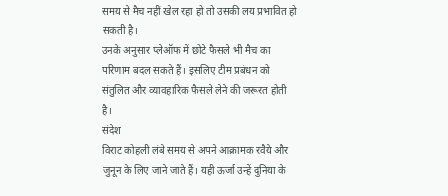समय से मैच नहीं खेल रहा हो तो उसकी लय प्रभावित हो सकती है।
उनके अनुसार प्लेऑफ में छोटे फैसले भी मैच का परिणाम बदल सकते हैं। इसलिए टीम प्रबंधन को संतुलित और व्यावहारिक फैसले लेने की जरूरत होती है।
संदेश
विराट कोहली लंबे समय से अपने आक्रामक रवैये और जुनून के लिए जाने जाते हैं। यही ऊर्जा उन्हें दुनिया के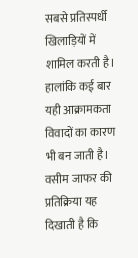सबसे प्रतिस्पर्धी खिलाड़ियों में शामिल करती है। हालांकि कई बार यही आक्रामकता विवादों का कारण भी बन जाती है।
वसीम जाफर की प्रतिक्रिया यह दिखाती है कि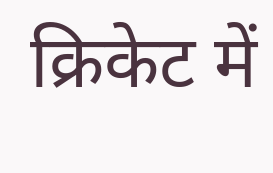क्रिकेट में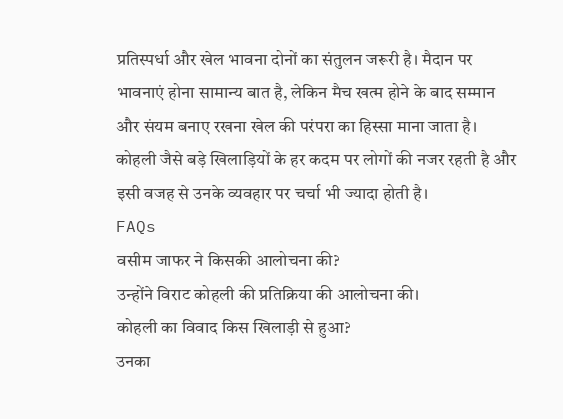प्रतिस्पर्धा और खेल भावना दोनों का संतुलन जरूरी है। मैदान पर भावनाएं होना सामान्य बात है, लेकिन मैच खत्म होने के बाद सम्मान और संयम बनाए रखना खेल की परंपरा का हिस्सा माना जाता है।
कोहली जैसे बड़े खिलाड़ियों के हर कदम पर लोगों की नजर रहती है और इसी वजह से उनके व्यवहार पर चर्चा भी ज्यादा होती है।
FAQs
वसीम जाफर ने किसकी आलोचना की?
उन्होंने विराट कोहली की प्रतिक्रिया की आलोचना की।
कोहली का विवाद किस खिलाड़ी से हुआ?
उनका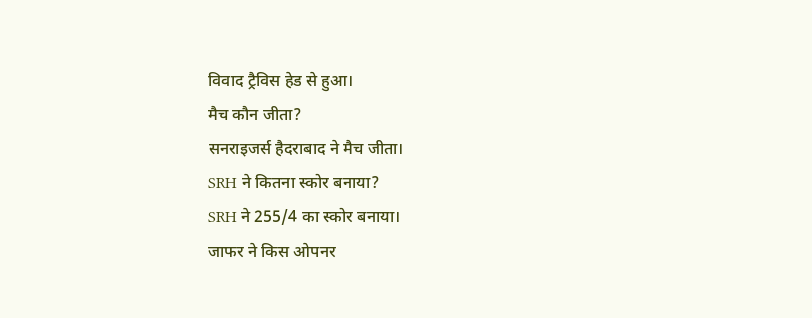विवाद ट्रैविस हेड से हुआ।
मैच कौन जीता?
सनराइजर्स हैदराबाद ने मैच जीता।
SRH ने कितना स्कोर बनाया?
SRH ने 255/4 का स्कोर बनाया।
जाफर ने किस ओपनर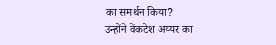का समर्थन किया?
उन्होंने वेंकटेश अय्यर का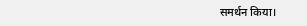समर्थन किया।